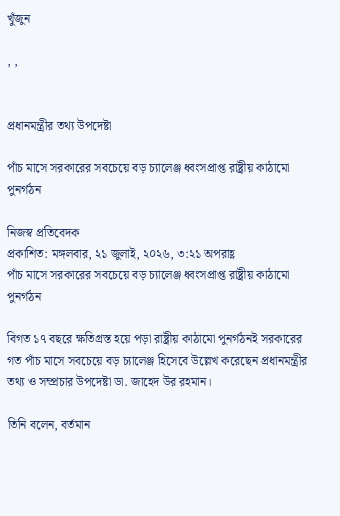খুঁজুন

, ,


প্রধানমন্ত্রীর তথ্য উপদেষ্টা

পাঁচ মাসে সরকারের সবচেয়ে বড় চ্যালেঞ্জ ধ্বংসপ্রাপ্ত রাষ্ট্রীয় কাঠামো পুনর্গঠন

নিজস্ব প্রতিবেদক
প্রকাশিত: মঙ্গলবার, ২১ জুলাই, ২০২৬, ৩:২১ অপরাহ্ণ
পাঁচ মাসে সরকারের সবচেয়ে বড় চ্যালেঞ্জ ধ্বংসপ্রাপ্ত রাষ্ট্রীয় কাঠামো পুনর্গঠন

বিগত ১৭ বছরে ক্ষতিগ্রস্ত হয়ে পড়া রাষ্ট্রীয় কাঠামো পুনর্গঠনই সরকারের গত পাঁচ মাসে সবচেয়ে বড় চ্যালেঞ্জ হিসেবে উল্লেখ করেছেন প্রধানমন্ত্রীর তথ্য ও সম্প্রচার উপদেষ্টা ডা. জাহেদ উর রহমান।

তিনি বলেন, বর্তমান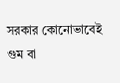সরকার কোনোভাবেই গুম বা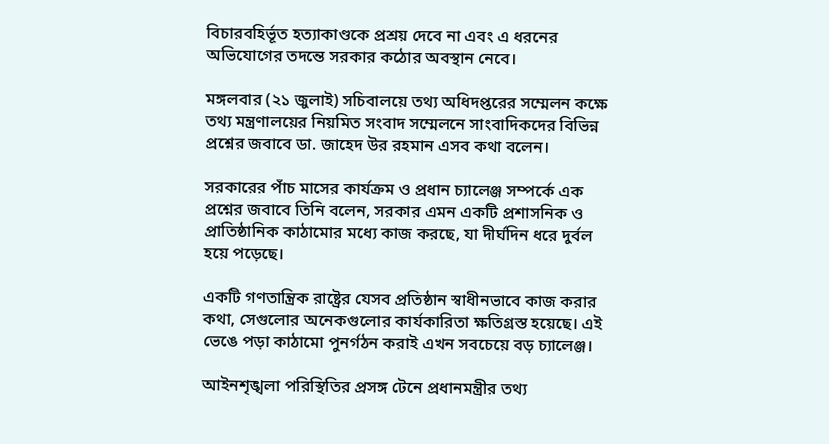বিচারবহির্ভূত হত্যাকাণ্ডকে প্রশ্রয় দেবে না এবং এ ধরনের অভিযোগের তদন্তে সরকার কঠোর অবস্থান নেবে।

মঙ্গলবার (২১ জুলাই) সচিবালয়ে তথ্য অধিদপ্তরের সম্মেলন কক্ষে তথ্য মন্ত্রণালয়ের নিয়মিত সংবাদ সম্মেলনে সাংবাদিকদের বিভিন্ন প্রশ্নের জবাবে ডা. জাহেদ উর রহমান এসব কথা বলেন।

সরকারের পাঁচ মাসের কার্যক্রম ও প্রধান চ্যালেঞ্জ সম্পর্কে এক প্রশ্নের জবাবে তিনি বলেন, সরকার এমন একটি প্রশাসনিক ও প্রাতিষ্ঠানিক কাঠামোর মধ্যে কাজ করছে, যা দীর্ঘদিন ধরে দুর্বল হয়ে পড়েছে।

একটি গণতান্ত্রিক রাষ্ট্রের যেসব প্রতিষ্ঠান স্বাধীনভাবে কাজ করার কথা, সেগুলোর অনেকগুলোর কার্যকারিতা ক্ষতিগ্রস্ত হয়েছে। এই ভেঙে পড়া কাঠামো পুনর্গঠন করাই এখন সবচেয়ে বড় চ্যালেঞ্জ।

আইনশৃঙ্খলা পরিস্থিতির প্রসঙ্গ টেনে প্রধানমন্ত্রীর তথ্য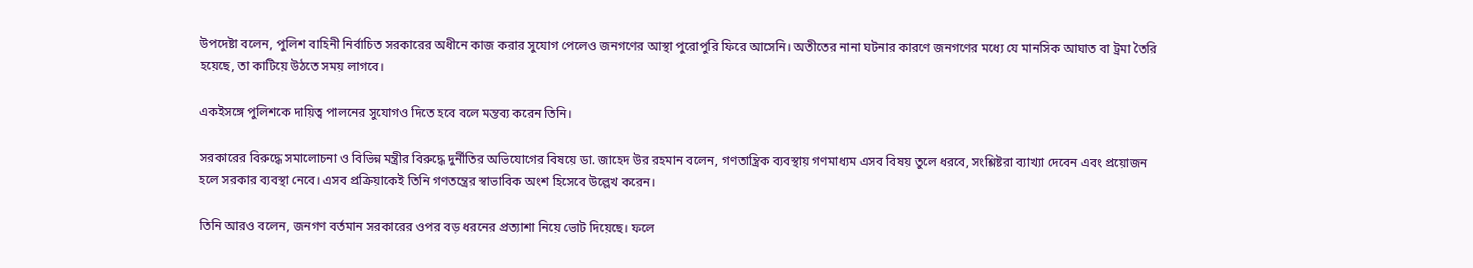উপদেষ্টা বলেন, পুলিশ বাহিনী নির্বাচিত সরকারের অধীনে কাজ করার সুযোগ পেলেও জনগণের আস্থা পুরোপুরি ফিরে আসেনি। অতীতের নানা ঘটনার কারণে জনগণের মধ্যে যে মানসিক আঘাত বা ট্রমা তৈরি হয়েছে, তা কাটিয়ে উঠতে সময় লাগবে।

একইসঙ্গে পুলিশকে দায়িত্ব পালনের সুযোগও দিতে হবে বলে মন্তব্য করেন তিনি।

সরকারের বিরুদ্ধে সমালোচনা ও বিভিন্ন মন্ত্রীর বিরুদ্ধে দুর্নীতির অভিযোগের বিষয়ে ডা. জাহেদ উর রহমান বলেন, গণতান্ত্রিক ব্যবস্থায় গণমাধ্যম এসব বিষয় তুলে ধরবে, সংশ্লিষ্টরা ব্যাখ্যা দেবেন এবং প্রয়োজন হলে সরকার ব্যবস্থা নেবে। এসব প্রক্রিয়াকেই তিনি গণতন্ত্রের স্বাভাবিক অংশ হিসেবে উল্লেখ করেন।

তিনি আরও বলেন, জনগণ বর্তমান সরকারের ওপর বড় ধরনের প্রত্যাশা নিয়ে ভোট দিয়েছে। ফলে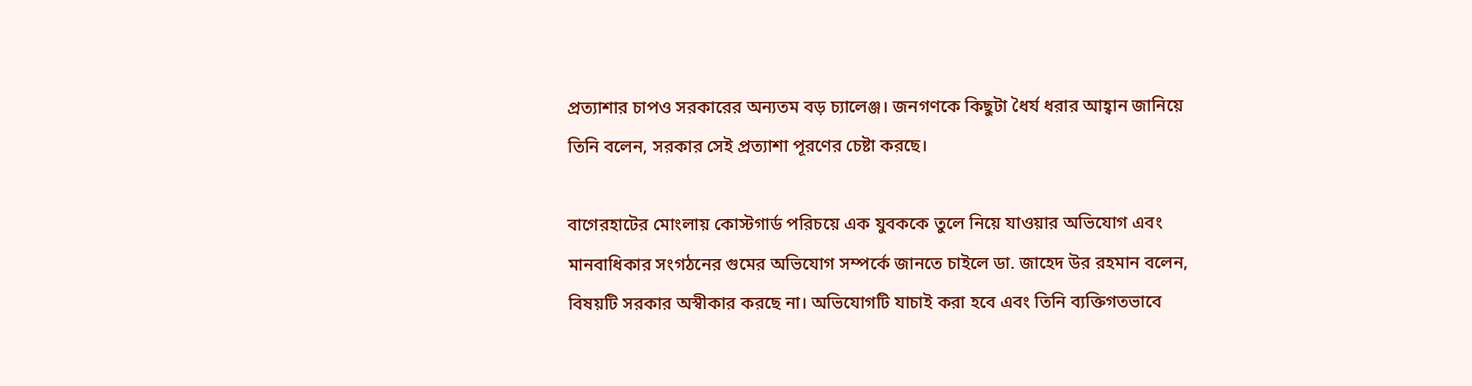প্রত্যাশার চাপও সরকারের অন্যতম বড় চ্যালেঞ্জ। জনগণকে কিছুটা ধৈর্য ধরার আহ্বান জানিয়ে তিনি বলেন, সরকার সেই প্রত্যাশা পূরণের চেষ্টা করছে।

বাগেরহাটের মোংলায় কোস্টগার্ড পরিচয়ে এক যুবককে তুলে নিয়ে যাওয়ার অভিযোগ এবং মানবাধিকার সংগঠনের গুমের অভিযোগ সম্পর্কে জানতে চাইলে ডা. জাহেদ উর রহমান বলেন, বিষয়টি সরকার অস্বীকার করছে না। অভিযোগটি যাচাই করা হবে এবং তিনি ব্যক্তিগতভাবে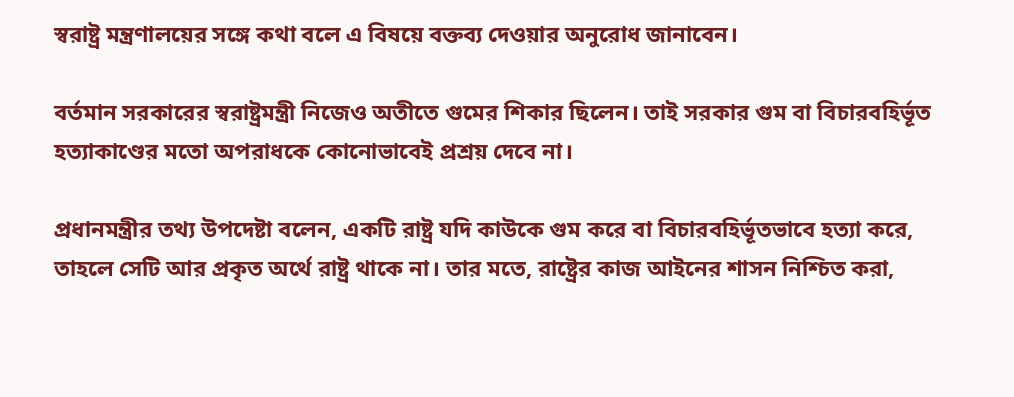স্বরাষ্ট্র মন্ত্রণালয়ের সঙ্গে কথা বলে এ বিষয়ে বক্তব্য দেওয়ার অনুরোধ জানাবেন।

বর্তমান সরকারের স্বরাষ্ট্রমন্ত্রী নিজেও অতীতে গুমের শিকার ছিলেন। তাই সরকার গুম বা বিচারবহির্ভূত হত্যাকাণ্ডের মতো অপরাধকে কোনোভাবেই প্রশ্রয় দেবে না।

প্রধানমন্ত্রীর তথ্য উপদেষ্টা বলেন, একটি রাষ্ট্র যদি কাউকে গুম করে বা বিচারবহির্ভূতভাবে হত্যা করে, তাহলে সেটি আর প্রকৃত অর্থে রাষ্ট্র থাকে না। তার মতে, রাষ্ট্রের কাজ আইনের শাসন নিশ্চিত করা,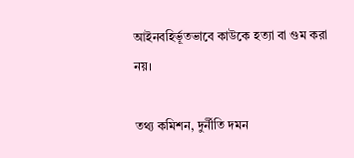আইনবহির্ভূতভাবে কাউকে হত্যা বা গুম করা নয়।

তথ্য কমিশন, দুর্নীতি দমন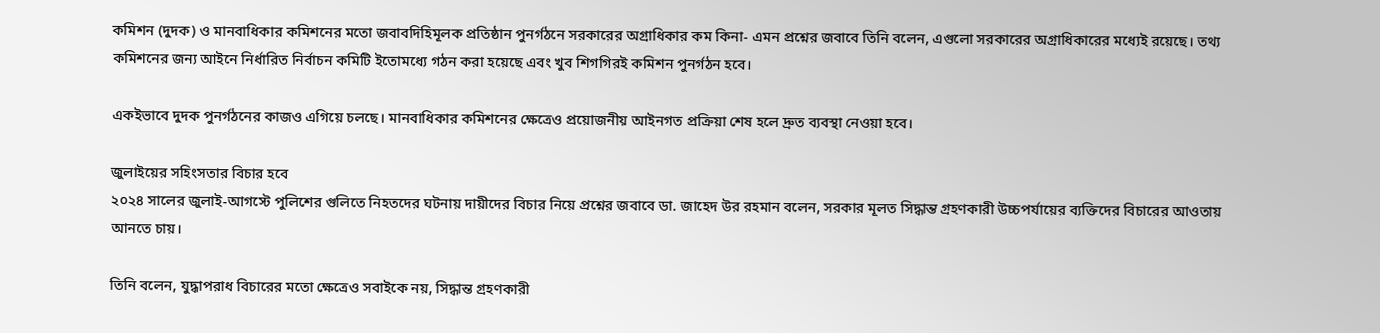কমিশন (দুদক) ও মানবাধিকার কমিশনের মতো জবাবদিহিমূলক প্রতিষ্ঠান পুনর্গঠনে সরকারের অগ্রাধিকার কম কিনা- এমন প্রশ্নের জবাবে তিনি বলেন, এগুলো সরকারের অগ্রাধিকারের মধ্যেই রয়েছে। তথ্য কমিশনের জন্য আইনে নির্ধারিত নির্বাচন কমিটি ইতোমধ্যে গঠন করা হয়েছে এবং খুব শিগগিরই কমিশন পুনর্গঠন হবে।

একইভাবে দুদক পুনর্গঠনের কাজও এগিয়ে চলছে। মানবাধিকার কমিশনের ক্ষেত্রেও প্রয়োজনীয় আইনগত প্রক্রিয়া শেষ হলে দ্রুত ব্যবস্থা নেওয়া হবে।

জুলাইয়ের সহিংসতার বিচার হবে
২০২৪ সালের জুলাই-আগস্টে পুলিশের গুলিতে নিহতদের ঘটনায় দায়ীদের বিচার নিয়ে প্রশ্নের জবাবে ডা. জাহেদ উর রহমান বলেন, সরকার মূলত সিদ্ধান্ত গ্রহণকারী উচ্চপর্যায়ের ব্যক্তিদের বিচারের আওতায় আনতে চায়।

তিনি বলেন, যুদ্ধাপরাধ বিচারের মতো ক্ষেত্রেও সবাইকে নয়, সিদ্ধান্ত গ্রহণকারী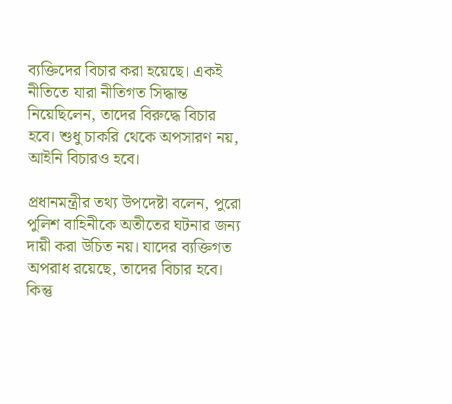ব্যক্তিদের বিচার করা হয়েছে। একই নীতিতে যারা নীতিগত সিদ্ধান্ত নিয়েছিলেন, তাদের বিরুদ্ধে বিচার হবে। শুধু চাকরি থেকে অপসারণ নয়, আইনি বিচারও হবে।

প্রধানমন্ত্রীর তথ্য উপদেষ্টা বলেন, পুরো পুলিশ বাহিনীকে অতীতের ঘটনার জন্য দায়ী করা উচিত নয়। যাদের ব্যক্তিগত অপরাধ রয়েছে, তাদের বিচার হবে। কিন্তু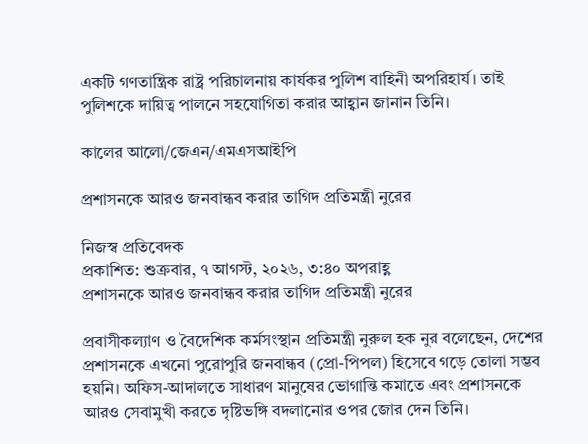একটি গণতান্ত্রিক রাষ্ট্র পরিচালনায় কার্যকর পুলিশ বাহিনী অপরিহার্য। তাই পুলিশকে দায়িত্ব পালনে সহযোগিতা করার আহ্বান জানান তিনি।

কালের আলো/জেএন/এমএসআইপি

প্রশাসনকে আরও জনবান্ধব করার তাগিদ প্রতিমন্ত্রী নুরের

নিজস্ব প্রতিবেদক
প্রকাশিত: শুক্রবার, ৭ আগস্ট, ২০২৬, ৩:৪০ অপরাহ্ণ
প্রশাসনকে আরও জনবান্ধব করার তাগিদ প্রতিমন্ত্রী নুরের

প্রবাসীকল্যাণ ও বৈদেশিক কর্মসংস্থান প্রতিমন্ত্রী নুরুল হক নুর বলেছেন, দেশের প্রশাসনকে এখনো পুরোপুরি জনবান্ধব (প্রো-পিপল) হিসেবে গড়ে তোলা সম্ভব হয়নি। অফিস-আদালতে সাধারণ মানুষের ভোগান্তি কমাতে এবং প্রশাসনকে আরও সেবামুখী করতে দৃষ্টিভঙ্গি বদলানোর ওপর জোর দেন তিনি।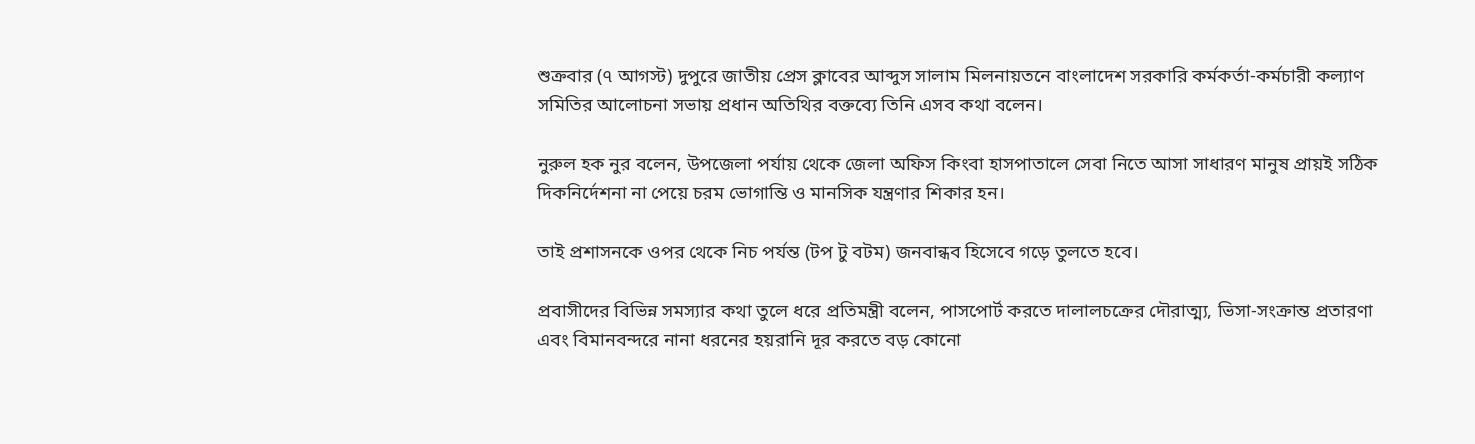শুক্রবার (৭ আগস্ট) দুপুরে জাতীয় প্রেস ক্লাবের আব্দুস সালাম মিলনায়তনে বাংলাদেশ সরকারি কর্মকর্তা-কর্মচারী কল্যাণ সমিতির আলোচনা সভায় প্রধান অতিথির বক্তব্যে তিনি এসব কথা বলেন।

নুরুল হক নুর বলেন, উপজেলা পর্যায় থেকে জেলা অফিস কিংবা হাসপাতালে সেবা নিতে আসা সাধারণ মানুষ প্রায়ই সঠিক দিকনির্দেশনা না পেয়ে চরম ভোগান্তি ও মানসিক যন্ত্রণার শিকার হন।

তাই প্রশাসনকে ওপর থেকে নিচ পর্যন্ত (টপ টু বটম) জনবান্ধব হিসেবে গড়ে তুলতে হবে।

প্রবাসীদের বিভিন্ন সমস্যার কথা তুলে ধরে প্রতিমন্ত্রী বলেন, পাসপোর্ট করতে দালালচক্রের দৌরাত্ম্য, ভিসা-সংক্রান্ত প্রতারণা এবং বিমানবন্দরে নানা ধরনের হয়রানি দূর করতে বড় কোনো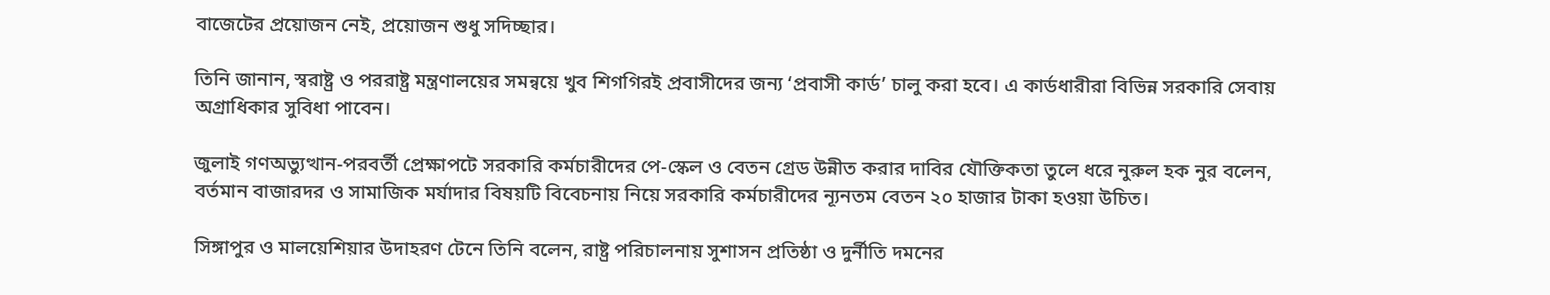বাজেটের প্রয়োজন নেই, প্রয়োজন শুধু সদিচ্ছার।

তিনি জানান, স্বরাষ্ট্র ও পররাষ্ট্র মন্ত্রণালয়ের সমন্বয়ে খুব শিগগিরই প্রবাসীদের জন্য ‘প্রবাসী কার্ড’ চালু করা হবে। এ কার্ডধারীরা বিভিন্ন সরকারি সেবায় অগ্রাধিকার সুবিধা পাবেন।

জুলাই গণঅভ্যুত্থান-পরবর্তী প্রেক্ষাপটে সরকারি কর্মচারীদের পে-স্কেল ও বেতন গ্রেড উন্নীত করার দাবির যৌক্তিকতা তুলে ধরে নুরুল হক নুর বলেন, বর্তমান বাজারদর ও সামাজিক মর্যাদার বিষয়টি বিবেচনায় নিয়ে সরকারি কর্মচারীদের ন্যূনতম বেতন ২০ হাজার টাকা হওয়া উচিত।

সিঙ্গাপুর ও মালয়েশিয়ার উদাহরণ টেনে তিনি বলেন, রাষ্ট্র পরিচালনায় সুশাসন প্রতিষ্ঠা ও দুর্নীতি দমনের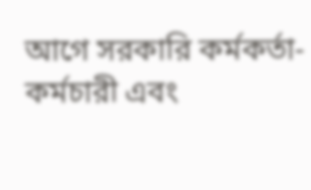আগে সরকারি কর্মকর্তা-কর্মচারী এবং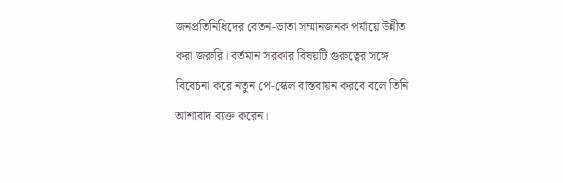জনপ্রতিনিধিদের বেতন-ভাতা সম্মানজনক পর্যায়ে উন্নীত করা জরুরি। বর্তমান সরকার বিষয়টি গুরুত্বের সঙ্গে বিবেচনা করে নতুন পে-স্কেল বাস্তবায়ন করবে বলে তিনি আশাবাদ ব্যক্ত করেন।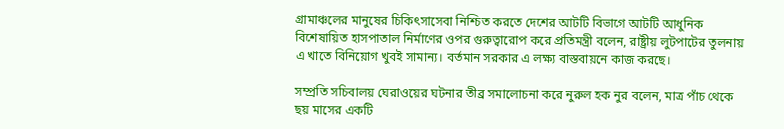গ্রামাঞ্চলের মানুষের চিকিৎসাসেবা নিশ্চিত করতে দেশের আটটি বিভাগে আটটি আধুনিক বিশেষায়িত হাসপাতাল নির্মাণের ওপর গুরুত্বারোপ করে প্রতিমন্ত্রী বলেন, রাষ্ট্রীয় লুটপাটের তুলনায় এ খাতে বিনিয়োগ খুবই সামান্য। বর্তমান সরকার এ লক্ষ্য বাস্তবায়নে কাজ করছে।

সম্প্রতি সচিবালয় ঘেরাওয়ের ঘটনার তীব্র সমালোচনা করে নুরুল হক নুর বলেন, মাত্র পাঁচ থেকে ছয় মাসের একটি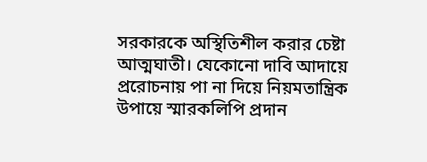সরকারকে অস্থিতিশীল করার চেষ্টা আত্মঘাতী। যেকোনো দাবি আদায়ে প্ররোচনায় পা না দিয়ে নিয়মতান্ত্রিক উপায়ে স্মারকলিপি প্রদান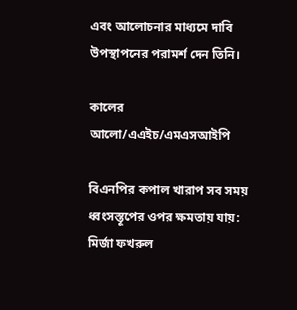এবং আলোচনার মাধ্যমে দাবি উপস্থাপনের পরামর্শ দেন তিনি।

কালের আলো/এএইচ/এমএসআইপি

বিএনপির কপাল খারাপ সব সময় ধ্বংসস্তূপের ওপর ক্ষমতায় যায়: মির্জা ফখরুল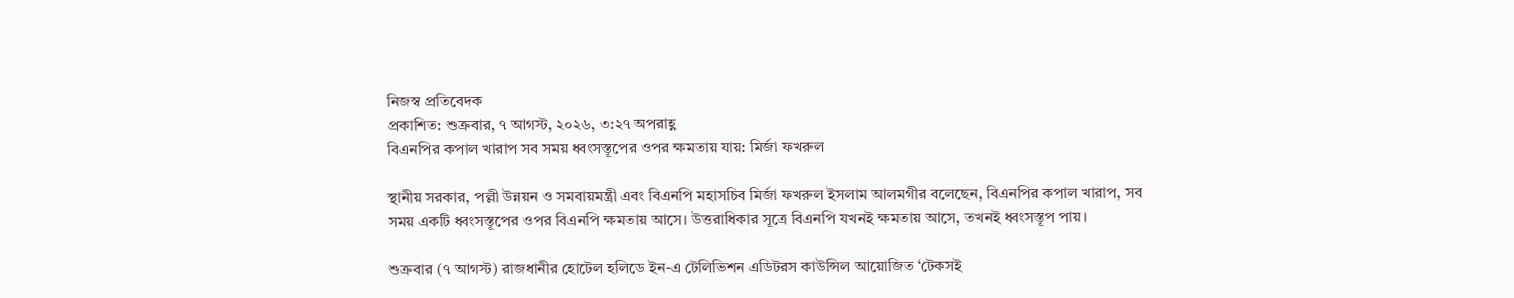নিজস্ব প্রতিবেদক
প্রকাশিত: শুক্রবার, ৭ আগস্ট, ২০২৬, ৩:২৭ অপরাহ্ণ
বিএনপির কপাল খারাপ সব সময় ধ্বংসস্তূপের ওপর ক্ষমতায় যায়: মির্জা ফখরুল

স্থানীয় সরকার, পল্লী উন্নয়ন ও সমবায়মন্ত্রী এবং বিএনপি মহাসচিব মির্জা ফখরুল ইসলাম আলমগীর বলেছেন, বিএনপির কপাল খারাপ, সব সময় একটি ধ্বংসস্তূপের ওপর বিএনপি ক্ষমতায় আসে। উত্তরাধিকার সূত্রে বিএনপি যখনই ক্ষমতায় আসে, তখনই ধ্বংসস্তূপ পায়।

শুক্রবার (৭ আগস্ট) রাজধানীর হোটেল হলিডে ইন-এ টেলিভিশন এডিটরস কাউন্সিল আয়োজিত ‘টেকসই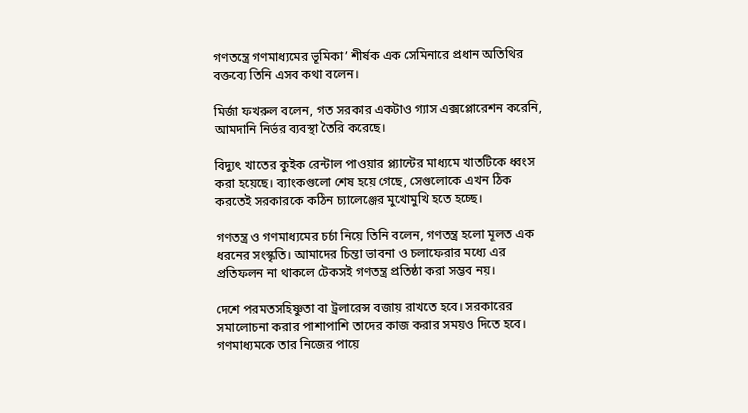গণতন্ত্রে গণমাধ্যমের ভূমিকা’ শীর্ষক এক সেমিনারে প্রধান অতিথির বক্তব্যে তিনি এসব কথা বলেন।

মির্জা ফখরুল বলেন, গত সরকার একটাও গ্যাস এক্সপ্লোরেশন করেনি, আমদানি নির্ভর ব্যবস্থা তৈরি করেছে।

বিদ্যুৎ খাতের কুইক রেন্টাল পাওয়ার প্ল্যান্টের মাধ্যমে খাতটিকে ধ্বংস করা হয়েছে। ব্যাংকগুলো শেষ হয়ে গেছে, সেগুলোকে এখন ঠিক করতেই সরকারকে কঠিন চ্যালেঞ্জের মুখোমুখি হতে হচ্ছে।

গণতন্ত্র ও গণমাধ্যমের চর্চা নিয়ে তিনি বলেন, গণতন্ত্র হলো মূলত এক ধরনের সংস্কৃতি। আমাদের চিন্তা ভাবনা ও চলাফেরার মধ্যে এর প্রতিফলন না থাকলে টেকসই গণতন্ত্র প্রতিষ্ঠা করা সম্ভব নয়।

দেশে পরমতসহিষ্ণুতা বা ট্রলারেন্স বজায় রাখতে হবে। সরকারের সমালোচনা করার পাশাপাশি তাদের কাজ করার সময়ও দিতে হবে। গণমাধ্যমকে তার নিজের পায়ে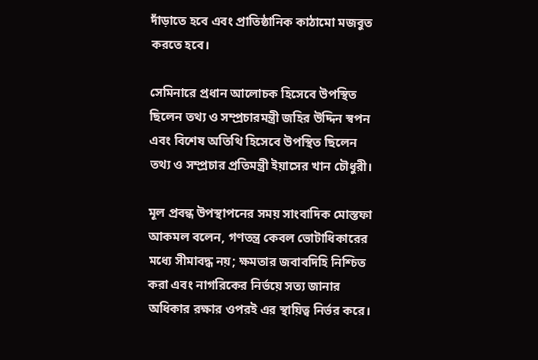দাঁড়াতে হবে এবং প্রাতিষ্ঠানিক কাঠামো মজবুত করতে হবে।

সেমিনারে প্রধান আলোচক হিসেবে উপস্থিত ছিলেন তথ্য ও সম্প্রচারমন্ত্রী জহির উদ্দিন স্বপন এবং বিশেষ অতিথি হিসেবে উপস্থিত ছিলেন তথ্য ও সম্প্রচার প্রতিমন্ত্রী ইয়াসের খান চৌধুরী।

মূল প্রবন্ধ উপস্থাপনের সময় সাংবাদিক মোস্তফা আকমল বলেন, গণতন্ত্র কেবল ভোটাধিকারের মধ্যে সীমাবদ্ধ নয়; ক্ষমতার জবাবদিহি নিশ্চিত করা এবং নাগরিকের নির্ভয়ে সত্য জানার অধিকার রক্ষার ওপরই এর স্থায়িত্ব নির্ভর করে।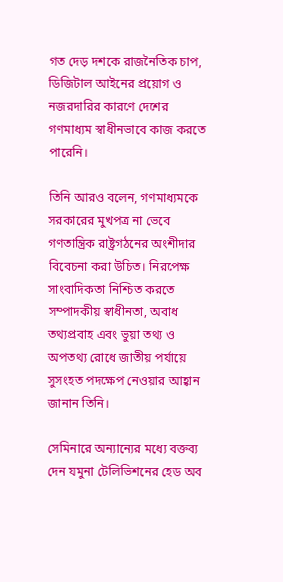গত দেড় দশকে রাজনৈতিক চাপ, ডিজিটাল আইনের প্রয়োগ ও নজরদারির কারণে দেশের গণমাধ্যম স্বাধীনভাবে কাজ করতে পারেনি।

তিনি আরও বলেন, গণমাধ্যমকে সরকারের মুখপত্র না ভেবে গণতান্ত্রিক রাষ্ট্রগঠনের অংশীদার বিবেচনা করা উচিত। নিরপেক্ষ সাংবাদিকতা নিশ্চিত করতে সম্পাদকীয় স্বাধীনতা, অবাধ তথ্যপ্রবাহ এবং ভুয়া তথ্য ও অপতথ্য রোধে জাতীয় পর্যায়ে সুসংহত পদক্ষেপ নেওয়ার আহ্বান জানান তিনি।

সেমিনারে অন্যান্যের মধ্যে বক্তব্য দেন যমুনা টেলিভিশনের হেড অব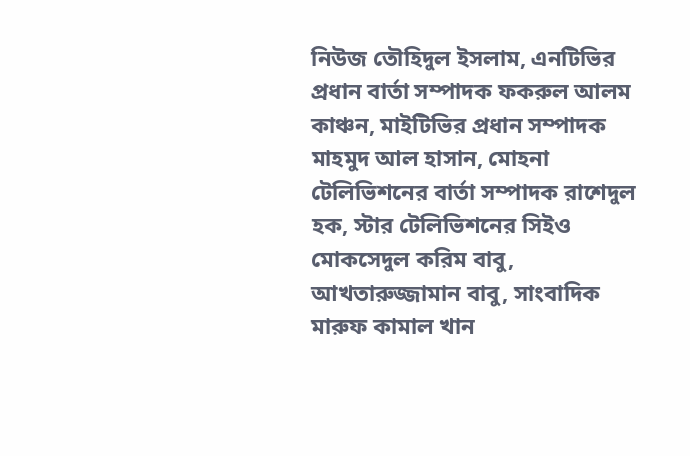নিউজ তৌহিদুল ইসলাম, এনটিভির প্রধান বার্তা সম্পাদক ফকরুল আলম কাঞ্চন, মাইটিভির প্রধান সম্পাদক মাহমুদ আল হাসান, মোহনা টেলিভিশনের বার্তা সম্পাদক রাশেদুল হক, স্টার টেলিভিশনের সিইও মোকসেদুল করিম বাবু, আখতারুজ্জামান বাবু, সাংবাদিক মারুফ কামাল খান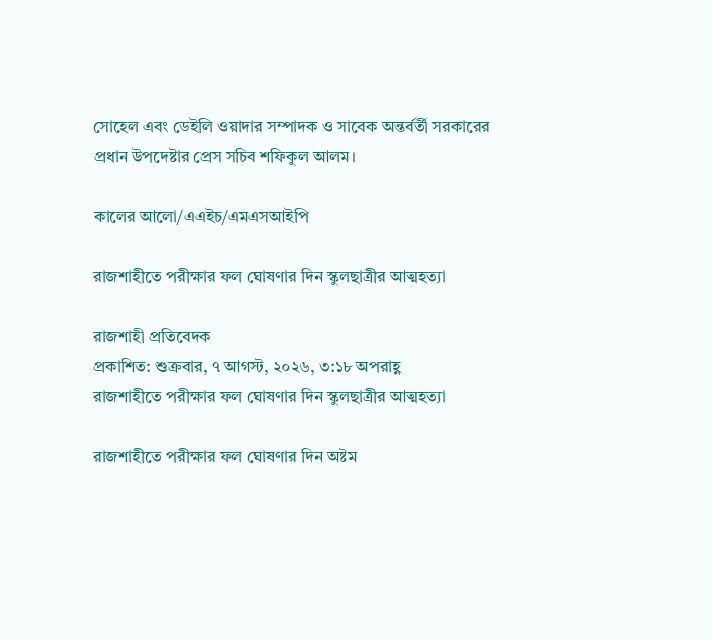সোহেল এবং ডেইলি ওয়াদার সম্পাদক ও সাবেক অন্তর্বর্তী সরকারের প্রধান উপদেষ্টার প্রেস সচিব শফিকুল আলম।

কালের আলো/এএইচ/এমএসআইপি

রাজশাহীতে পরীক্ষার ফল ঘোষণার দিন স্কুলছাত্রীর আত্মহত্যা

রাজশাহী প্রতিবেদক
প্রকাশিত: শুক্রবার, ৭ আগস্ট, ২০২৬, ৩:১৮ অপরাহ্ণ
রাজশাহীতে পরীক্ষার ফল ঘোষণার দিন স্কুলছাত্রীর আত্মহত্যা

রাজশাহীতে পরীক্ষার ফল ঘোষণার দিন অষ্টম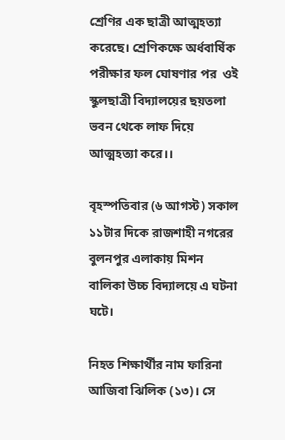শ্রেণির এক ছাত্রী আত্মহত্যা করেছে। শ্রেণিকক্ষে অর্ধবার্ষিক পরীক্ষার ফল ঘোষণার পর  ওই স্কুলছাত্রী বিদ্যালয়ের ছয়তলা ভবন থেকে লাফ দিয়ে আত্মহত্যা করে।।

বৃহস্পতিবার (৬ আগস্ট) সকাল  ১১টার দিকে রাজশাহী নগরের বুলনপুর এলাকায় মিশন বালিকা উচ্চ বিদ্যালয়ে এ ঘটনা ঘটে।

নিহত শিক্ষার্থীর নাম ফারিনা আজিবা ঝিলিক (১৩)। সে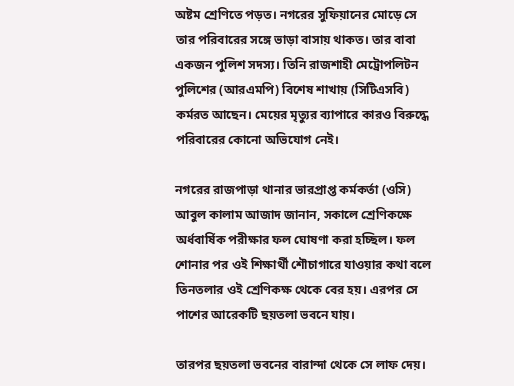অষ্টম শ্রেণিতে পড়ত। নগরের সুফিয়ানের মোড়ে সে তার পরিবারের সঙ্গে ভাড়া বাসায় থাকত। তার বাবা একজন পুলিশ সদস্য। তিনি রাজশাহী মেট্রোপলিটন পুলিশের (আরএমপি) বিশেষ শাখায় (সিটিএসবি) কর্মরত আছেন। মেয়ের মৃত্যুর ব্যাপারে কারও বিরুদ্ধে পরিবারের কোনো অভিযোগ নেই।

নগরের রাজপাড়া থানার ভারপ্রাপ্ত কর্মকর্তা (ওসি) আবুল কালাম আজাদ জানান, সকালে শ্রেণিকক্ষে অর্ধবার্ষিক পরীক্ষার ফল ঘোষণা করা হচ্ছিল। ফল শোনার পর ওই শিক্ষার্থী শৌচাগারে যাওয়ার কথা বলে তিনতলার ওই শ্রেণিকক্ষ থেকে বের হয়। এরপর সে পাশের আরেকটি ছয়তলা ভবনে যায়।

তারপর ছয়তলা ভবনের বারান্দা থেকে সে লাফ দেয়।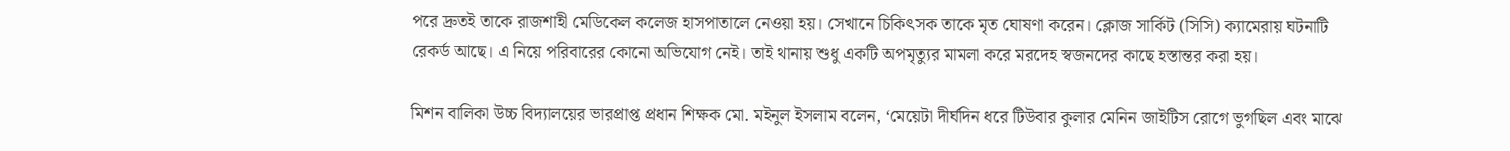পরে দ্রুতই তাকে রাজশাহী মেডিকেল কলেজ হাসপাতালে নেওয়া হয়। সেখানে চিকিৎসক তাকে মৃত ঘোষণা করেন। ক্লোজ সার্কিট (সিসি) ক্যামেরায় ঘটনাটি রেকর্ড আছে। এ নিয়ে পরিবারের কোনো অভিযোগ নেই। তাই থানায় শুধু একটি অপমৃত্যুর মামলা করে মরদেহ স্বজনদের কাছে হস্তান্তর করা হয়।

মিশন বালিকা উচ্চ বিদ্যালয়ের ভারপ্রাপ্ত প্রধান শিক্ষক মো. মইনুল ইসলাম বলেন, ‘মেয়েটা দীর্ঘদিন ধরে টিউবার কুলার মেনিন জাইটিস রোগে ভুগছিল এবং মাঝে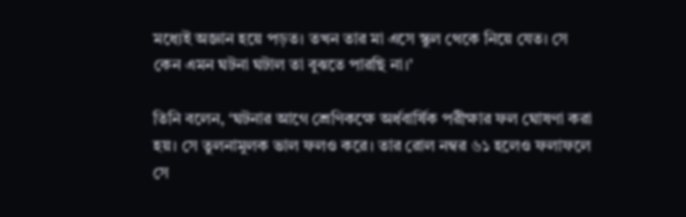মধ্যেই অজ্ঞান হয়ে পড়ত। তখন তার মা এসে স্কুল থেকে নিয়ে যেত। সে কেন এমন ঘটনা ঘটাল তা বুঝতে পারছি না।’

তিনি বলেন, ‘ঘটনার আগে শ্রেণিকক্ষে অর্ধবার্ষিক পরীক্ষার ফল ঘোষণা করা হয়। সে তুলনামুলক ভাল ফলও করে। তার রোল নম্বর ৬১ হলেও ফলাফলে সে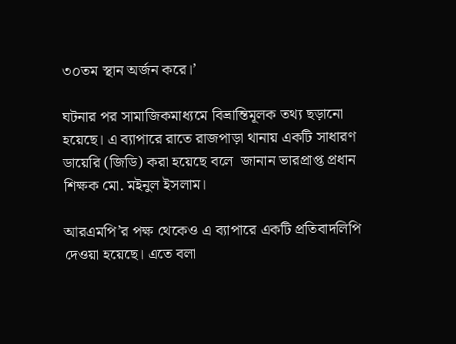৩০তম স্থান অর্জন করে।’

ঘটনার পর সামাজিকমাধ্যমে বিভ্রান্তিমূলক তথ্য ছড়ানো হয়েছে। এ ব্যাপারে রাতে রাজপাড়া থানায় একটি সাধারণ ডায়েরি (জিডি) করা হয়েছে বলে  জানান ভারপ্রাপ্ত প্রধান শিক্ষক মো. মইনুল ইসলাম।

আরএমপি’র পক্ষ থেকেও এ ব্যাপারে একটি প্রতিবাদলিপি দেওয়া হয়েছে। এতে বলা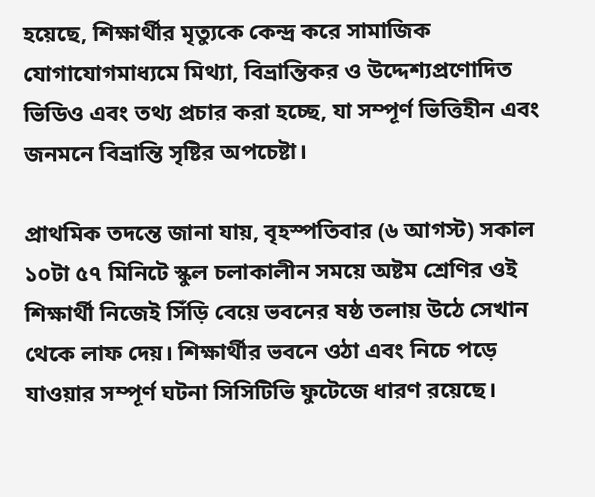হয়েছে, শিক্ষার্থীর মৃত্যুকে কেন্দ্র করে সামাজিক যোগাযোগমাধ্যমে মিথ্যা, বিভ্রান্তিকর ও উদ্দেশ্যপ্রণোদিত ভিডিও এবং তথ্য প্রচার করা হচ্ছে, যা সম্পূর্ণ ভিত্তিহীন এবং জনমনে বিভ্রান্তি সৃষ্টির অপচেষ্টা।

প্রাথমিক তদন্তে জানা যায়, বৃহস্পতিবার (৬ আগস্ট) সকাল ১০টা ৫৭ মিনিটে স্কুল চলাকালীন সময়ে অষ্টম শ্রেণির ওই শিক্ষার্থী নিজেই সিঁড়ি বেয়ে ভবনের ষষ্ঠ তলায় উঠে সেখান থেকে লাফ দেয়। শিক্ষার্থীর ভবনে ওঠা এবং নিচে পড়ে যাওয়ার সম্পূর্ণ ঘটনা সিসিটিভি ফুটেজে ধারণ রয়েছে।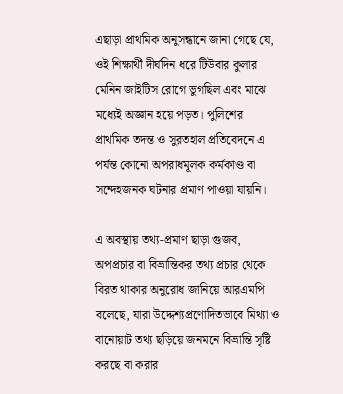এছাড়া প্রাথমিক অনুসন্ধানে জানা গেছে যে, ওই শিক্ষার্থী দীর্ঘদিন ধরে টিউবার কুলার মেনিন জাইটিস রোগে ভুগছিল এবং মাঝে মধ্যেই অজ্ঞান হয়ে পড়ত। পুলিশের প্রাথমিক তদন্ত ও সুরতহাল প্রতিবেদনে এ পর্যন্ত কোনো অপরাধমূলক কর্মকাণ্ড বা সন্দেহজনক ঘটনার প্রমাণ পাওয়া যায়নি।

এ অবস্থায় তথ্য-প্রমাণ ছাড়া গুজব, অপপ্রচার বা বিভ্রান্তিকর তথ্য প্রচার থেকে বিরত থাকার অনুরোধ জানিয়ে আরএমপি বলেছে, যারা উদ্দেশ্যপ্রণোদিতভাবে মিথ্যা ও বানোয়াট তথ্য ছড়িয়ে জনমনে বিভ্রান্তি সৃষ্টি করছে বা করার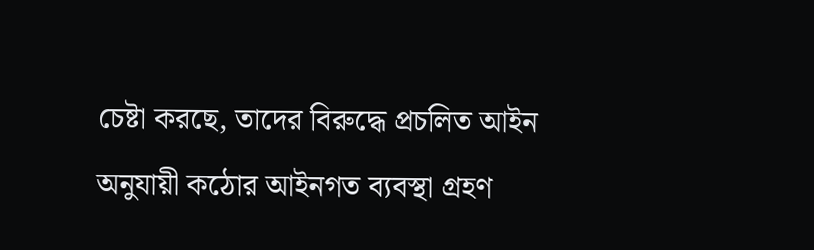চেষ্টা করছে, তাদের বিরুদ্ধে প্রচলিত আইন অনুযায়ী কঠোর আইনগত ব্যবস্থা গ্রহণ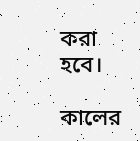করা হবে।

কালের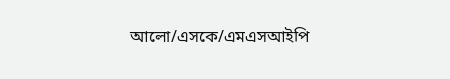আলো/এসকে/এমএসআইপি